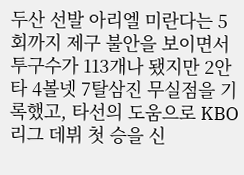두산 선발 아리엘 미란다는 5회까지 제구 불안을 보이면서 투구수가 113개나 됐지만 2안타 4볼넷 7탈삼진 무실점을 기록했고, 타선의 도움으로 KBO리그 데뷔 첫 승을 신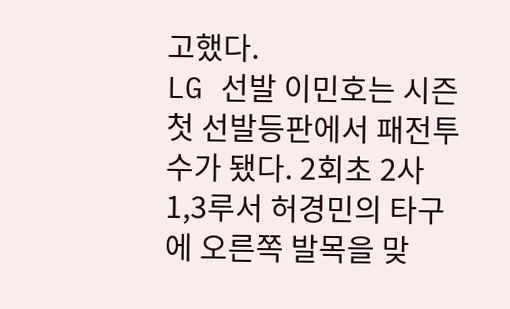고했다.
LG 선발 이민호는 시즌 첫 선발등판에서 패전투수가 됐다. 2회초 2사 1,3루서 허경민의 타구에 오른쪽 발목을 맞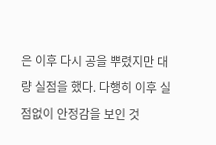은 이후 다시 공을 뿌렸지만 대량 실점을 했다. 다행히 이후 실점없이 안정감을 보인 것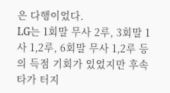은 다행이었다.
LG는 1회말 무사 2루, 3회말 1사 1,2루, 6회말 무사 1,2루 등의 득점 기회가 있었지만 후속타가 터지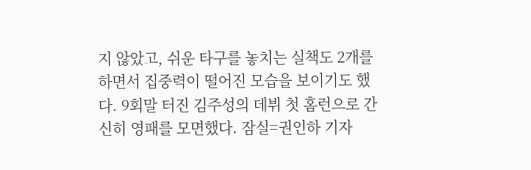지 않았고, 쉬운 타구를 놓치는 실책도 2개를 하면서 집중력이 떨어진 모습을 보이기도 했다. 9회말 터진 김주성의 데뷔 첫 홈런으로 간신히 영패를 모면했다. 잠실=권인하 기자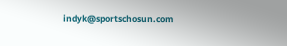indyk@sportschosun.com